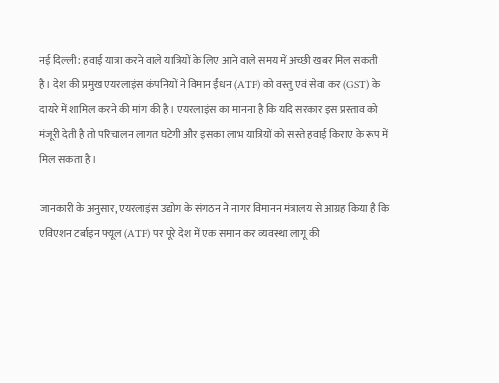नई दिल्ली: हवाई यात्रा करने वाले यात्रियों के लिए आने वाले समय में अच्छी खबर मिल सकती है। देश की प्रमुख एयरलाइंस कंपनियों ने विमान ईंधन (ATF) को वस्तु एवं सेवा कर (GST) के दायरे में शामिल करने की मांग की है। एयरलाइंस का मानना है कि यदि सरकार इस प्रस्ताव को मंजूरी देती है तो परिचालन लागत घटेगी और इसका लाभ यात्रियों को सस्ते हवाई किराए के रूप में मिल सकता है।

जानकारी के अनुसार, एयरलाइंस उद्योग के संगठन ने नागर विमानन मंत्रालय से आग्रह किया है कि एविएशन टर्बाइन फ्यूल (ATF) पर पूरे देश में एक समान कर व्यवस्था लागू की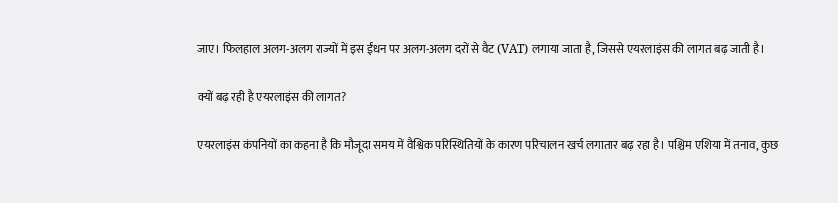जाए। फिलहाल अलग-अलग राज्यों में इस ईंधन पर अलग-अलग दरों से वैट (VAT) लगाया जाता है, जिससे एयरलाइंस की लागत बढ़ जाती है।

क्यों बढ़ रही है एयरलाइंस की लागत?

एयरलाइंस कंपनियों का कहना है कि मौजूदा समय में वैश्विक परिस्थितियों के कारण परिचालन खर्च लगातार बढ़ रहा है। पश्चिम एशिया में तनाव, कुछ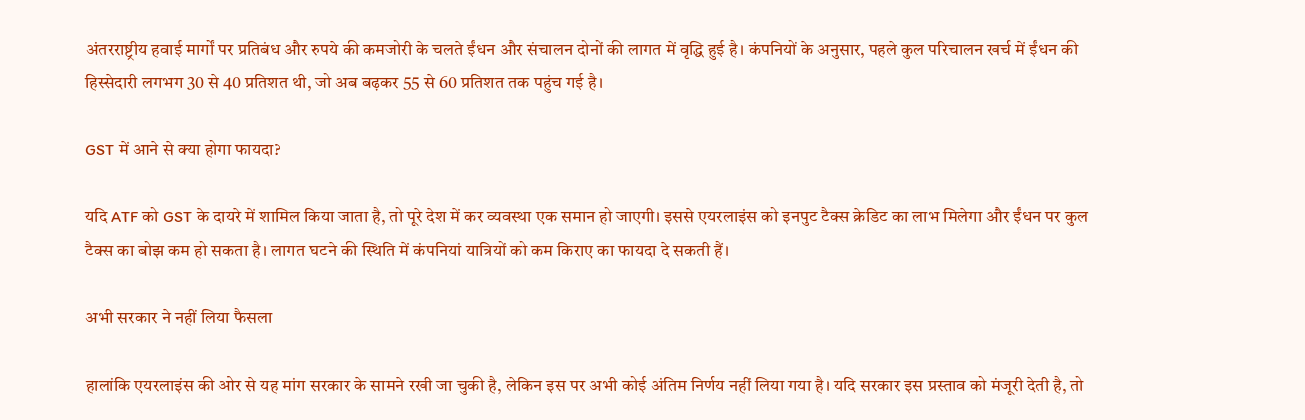अंतरराष्ट्रीय हवाई मार्गों पर प्रतिबंध और रुपये की कमजोरी के चलते ईंधन और संचालन दोनों की लागत में वृद्धि हुई है। कंपनियों के अनुसार, पहले कुल परिचालन खर्च में ईंधन की हिस्सेदारी लगभग 30 से 40 प्रतिशत थी, जो अब बढ़कर 55 से 60 प्रतिशत तक पहुंच गई है।

GST में आने से क्या होगा फायदा?

यदि ATF को GST के दायरे में शामिल किया जाता है, तो पूरे देश में कर व्यवस्था एक समान हो जाएगी। इससे एयरलाइंस को इनपुट टैक्स क्रेडिट का लाभ मिलेगा और ईंधन पर कुल टैक्स का बोझ कम हो सकता है। लागत घटने की स्थिति में कंपनियां यात्रियों को कम किराए का फायदा दे सकती हैं।

अभी सरकार ने नहीं लिया फैसला

हालांकि एयरलाइंस की ओर से यह मांग सरकार के सामने रखी जा चुकी है, लेकिन इस पर अभी कोई अंतिम निर्णय नहीं लिया गया है। यदि सरकार इस प्रस्ताव को मंजूरी देती है, तो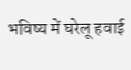भविष्य में घरेलू हवाई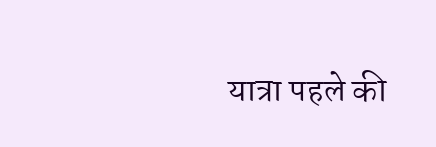यात्रा पहले की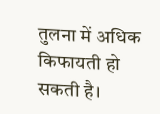तुलना में अधिक किफायती हो सकती है।